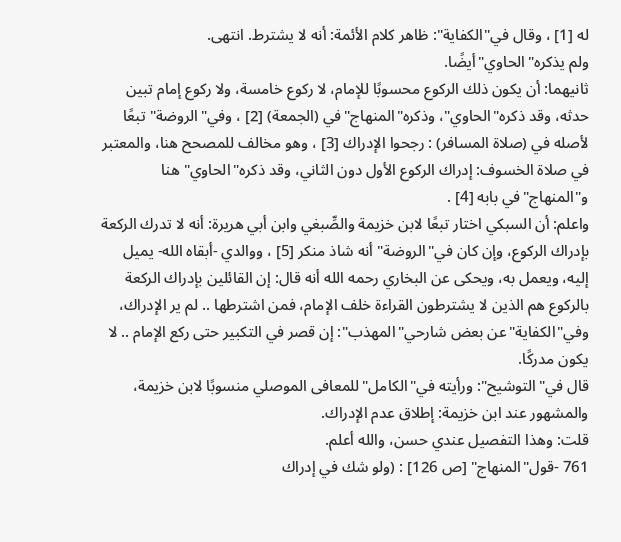له [1] ، وقال في"الكفاية": ظاهر كلام الأئمة: أنه لا يشترط. انتهى.
ولم يذكره"الحاوي"أيضًا.
ثانيهما: أن يكون ذلك الركوع محسوبًا للإمام، لا ركوع خامسة، ولا ركوع إمام تبين حدثه، وقد ذكره"الحاوي"، وذكره"المنهاج"في (الجمعة) [2] ، وفي"الروضة"تبعًا لأصله في (صلاة المسافر) : رجحوا الإدراك [3] ، وهو مخالف للمصحح هنا، والمعتبر في صلاة الخسوف: إدراك الركوع الأول دون الثاني، وقد ذكره"الحاوي"هنا و"المنهاج"في بابه [4] .
واعلم: أن السبكي اختار تبعًا لابن خزيمة والصِّبغي وابن أبي هريرة: أنه لا تدرك الركعة بإدراك الركوع، وإن كان في"الروضة"أنه شاذ منكر [5] ، ووالدي -أبقاه الله- يميل إليه، ويعمل به، ويحكى عن البخاري رحمه الله أنه قال: إن القائلين بإدراك الركعة بالركوع هم الذين لا يشترطون القراءة خلف الإمام، فمن اشترطها .. لم ير الإدراك، وفي"الكفاية"عن بعض شارحي"المهذب": إن قصر في التكبير حتى ركع الإمام .. لا يكون مدركًا.
قال في"التوشيح": ورأيته في"الكامل"للمعافى الموصلي منسوبًا لابن خزيمة، والمشهور عند ابن خزيمة: إطلاق عدم الإدراك.
قلت: وهذا التفصيل عندي حسن، والله أعلم.
761 -قول"المنهاج" [ص 126] : (ولو شك في إدراك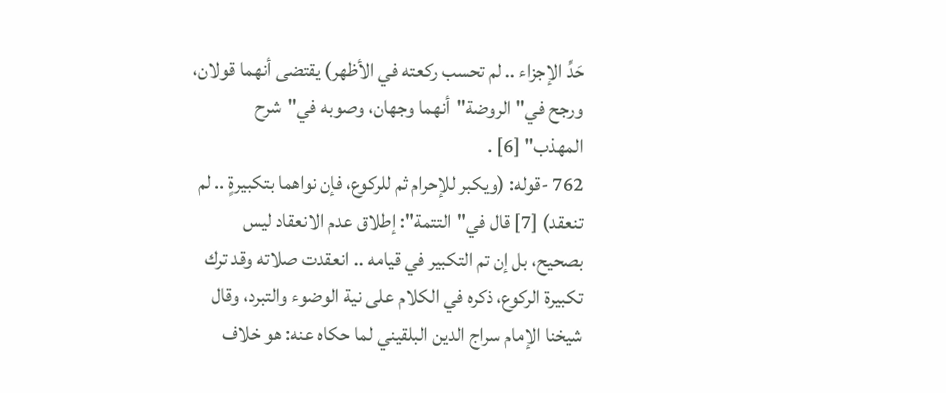حَدِّ الإجزاء .. لم تحسب ركعته في الأظهر) يقتضى أنهما قولان، ورجح في"الروضة"أنهما وجهان، وصوبه في"شرح المهذب" [6] .
762 -قوله: (ويكبر للإحرام ثم للركوع، فإن نواهما بتكبيرةٍ .. لم تنعقد) [7] قال في"التتمة": إطلاق عدم الانعقاد ليس بصحيح، بل إن تم التكبير في قيامه .. انعقدت صلاته وقد ترك تكبيرة الركوع، ذكره في الكلام على نية الوضوء والتبرد، وقال شيخنا الإمام سراج الدين البلقيني لما حكاه عنه: هو خلاف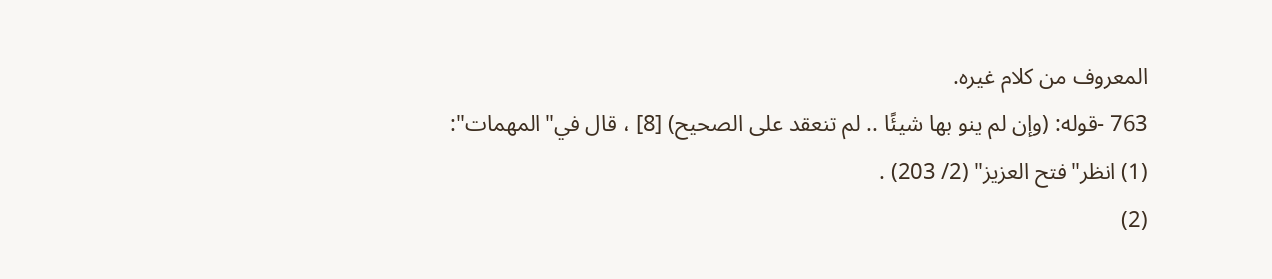المعروف من كلام غيره.
763 -قوله: (وإن لم ينو بها شيئًا .. لم تنعقد على الصحيح) [8] ، قال في"المهمات":
(1) انظر"فتح العزيز" (2/ 203) .
(2)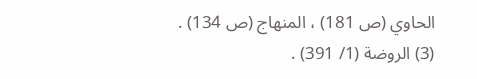الحاوي (ص 181) ، المنهاج (ص 134) .
(3) الروضة (1/ 391) .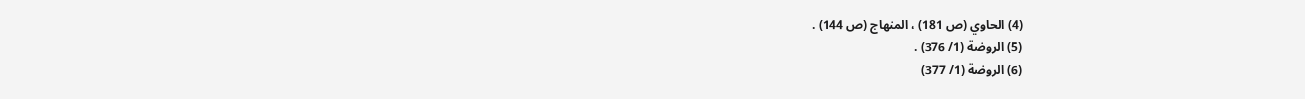(4) الحاوي (ص 181) ، المنهاج (ص 144) .
(5) الروضة (1/ 376) .
(6) الروضة (1/ 377)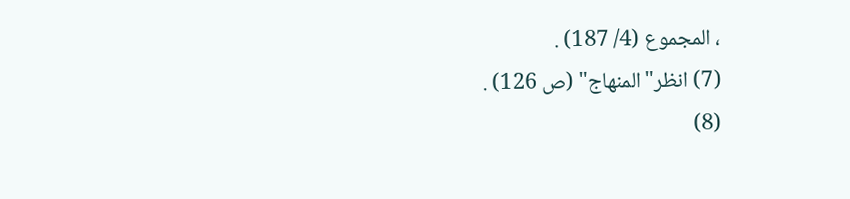، المجموع (4/ 187) .
(7) انظر"المنهاج" (ص 126) .
(8)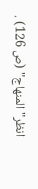انظر"المنهاج" (ص 126) .